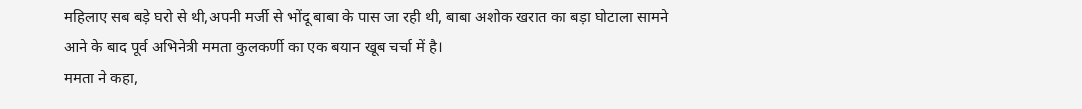महिलाए सब बड़े घरो से थी,अपनी मर्जी से भोंदू बाबा के पास जा रही थी, बाबा अशोक खरात का बड़ा घोटाला सामने आने के बाद पूर्व अभिनेत्री ममता कुलकर्णी का एक बयान खूब चर्चा में है।
ममता ने कहा,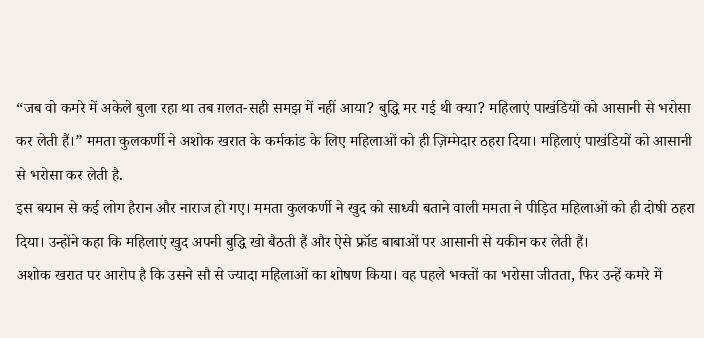“जब वो कमरे में अकेले बुला रहा था तब ग़लत-सही समझ में नहीं आया? बुद्धि मर गई थी क्या? महिलाएं पाखंडियों को आसानी से भरोसा कर लेती हैं।” ममता कुलकर्णी ने अशोक खरात के कर्मकांड के लिए महिलाओं को ही ज़िम्मेदार ठहरा दिया। महिलाएं पाखंडियों को आसानी से भरोसा कर लेती है.
इस बयान से कई लोग हैरान और नाराज हो गए। ममता कुलकर्णी ने खुद को साध्वी बताने वाली ममता ने पीड़ित महिलाओं को ही दोषी ठहरा दिया। उन्होंने कहा कि महिलाएं खुद अपनी बुद्धि खो बैठती हैं और ऐसे फ्रॉड बाबाओं पर आसानी से यकीन कर लेती हैं।
अशोक खरात पर आरोप है कि उसने सौ से ज्यादा महिलाओं का शोषण किया। वह पहले भक्तों का भरोसा जीतता, फिर उन्हें कमरे में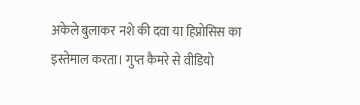अकेले बुलाकर नशे की दवा या हिप्नोसिस का इस्तेमाल करता। गुप्त कैमरे से वीडियो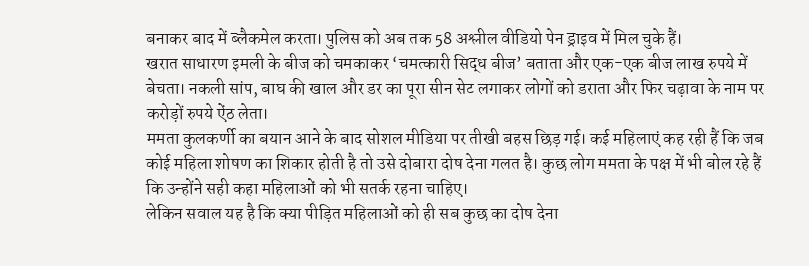बनाकर बाद में ब्लैकमेल करता। पुलिस को अब तक 58 अश्लील वीडियो पेन ड्राइव में मिल चुके हैं।
खरात साधारण इमली के बीज को चमकाकर ‘चमत्कारी सिद्ध बीज’ बताता और एक-एक बीज लाख रुपये में बेचता। नकली सांप, बाघ की खाल और डर का पूरा सीन सेट लगाकर लोगों को डराता और फिर चढ़ावा के नाम पर करोड़ों रुपये ऐंठ लेता।
ममता कुलकर्णी का बयान आने के बाद सोशल मीडिया पर तीखी बहस छिड़ गई। कई महिलाएं कह रही हैं कि जब कोई महिला शोषण का शिकार होती है तो उसे दोबारा दोष देना गलत है। कुछ लोग ममता के पक्ष में भी बोल रहे हैं कि उन्होंने सही कहा महिलाओं को भी सतर्क रहना चाहिए।
लेकिन सवाल यह है कि क्या पीड़ित महिलाओं को ही सब कुछ का दोष देना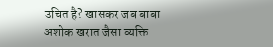उचित है? खासकर जब बाबा अशोक खरात जैसा व्यक्ति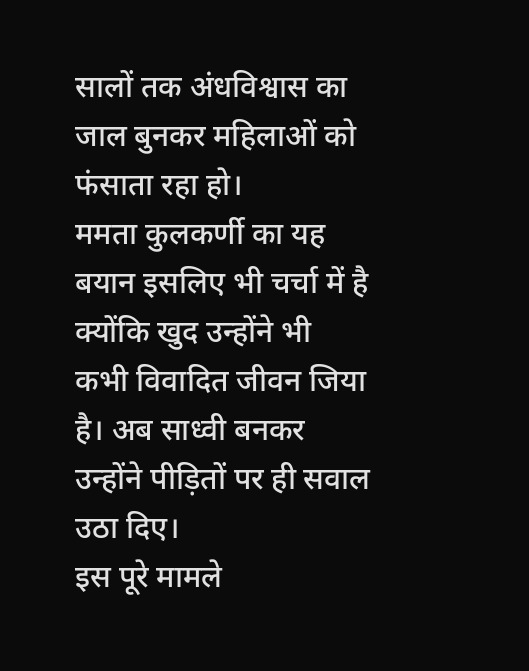सालों तक अंधविश्वास का जाल बुनकर महिलाओं को फंसाता रहा हो।
ममता कुलकर्णी का यह बयान इसलिए भी चर्चा में है क्योंकि खुद उन्होंने भी कभी विवादित जीवन जिया है। अब साध्वी बनकर उन्होंने पीड़ितों पर ही सवाल उठा दिए।
इस पूरे मामले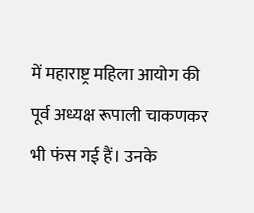में महाराष्ट्र महिला आयोग की पूर्व अध्यक्ष रूपाली चाकणकर भी फंस गई हैं। उनके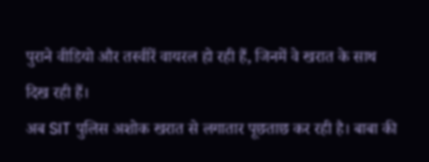पुराने वीडियो और तस्वीरें वायरल हो रही हैं, जिनमें वे खरात के साथ दिख रही हैं।
अब SIT पुलिस अशोक खरात से लगातार पूछताछ कर रही है। बाबा की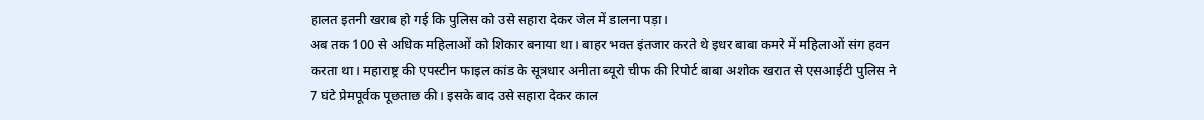हालत इतनी खराब हो गई कि पुलिस को उसे सहारा देकर जेल में डालना पड़ा।
अब तक 100 से अधिक महिलाओं को शिकार बनाया था। बाहर भक्त इंतजार करते थे इधर बाबा कमरे में महिलाओं संग हवन करता था। महाराष्ट्र की एपस्टीन फाइल कांड के सूत्रधार अनीता ब्यूरो चीफ की रिपोर्ट बाबा अशोक खरात से एसआईटी पुलिस ने 7 घंटे प्रेमपूर्वक पूछताछ की। इसके बाद उसे सहारा देकर काल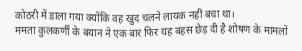कोठरी में डाला गया क्योंकि वह खुद चलने लायक नहीं बचा था।
ममता कुलकर्णी के बयान ने एक बार फिर यह बहस छेड़ दी है शोषण के मामलों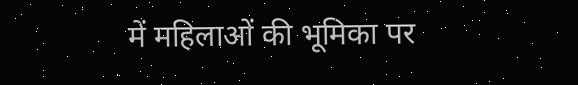में महिलाओं की भूमिका पर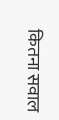कितना सवाल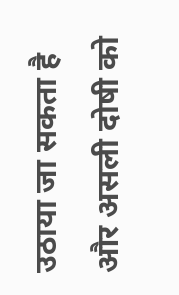उठाया जा सकता है और असली दोषी को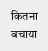कितना बचाया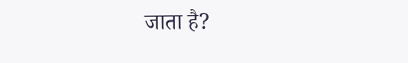जाता है?